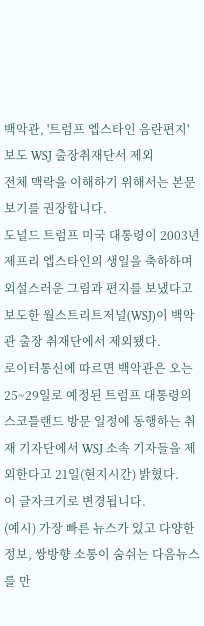백악관, '트럼프 엡스타인 음란편지' 보도 WSJ 출장취재단서 제외
전체 맥락을 이해하기 위해서는 본문 보기를 권장합니다.
도널드 트럼프 미국 대통령이 2003년 제프리 엡스타인의 생일을 축하하며 외설스러운 그림과 편지를 보냈다고 보도한 월스트리트저널(WSJ)이 백악관 출장 취재단에서 제외됐다.
로이터통신에 따르면 백악관은 오는 25~29일로 예정된 트럼프 대통령의 스코틀랜드 방문 일정에 동행하는 취재 기자단에서 WSJ 소속 기자들을 제외한다고 21일(현지시간) 밝혔다.
이 글자크기로 변경됩니다.
(예시) 가장 빠른 뉴스가 있고 다양한 정보, 쌍방향 소통이 숨쉬는 다음뉴스를 만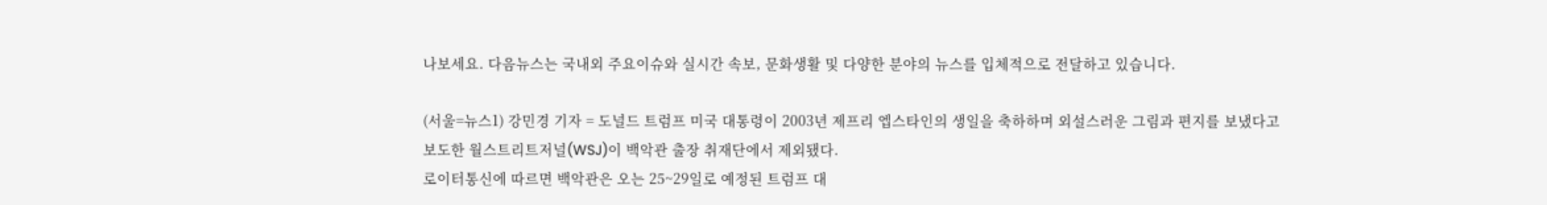나보세요. 다음뉴스는 국내외 주요이슈와 실시간 속보, 문화생활 및 다양한 분야의 뉴스를 입체적으로 전달하고 있습니다.

(서울=뉴스1) 강민경 기자 = 도널드 트럼프 미국 대통령이 2003년 제프리 엡스타인의 생일을 축하하며 외설스러운 그림과 편지를 보냈다고 보도한 월스트리트저널(WSJ)이 백악관 출장 취재단에서 제외됐다.
로이터통신에 따르면 백악관은 오는 25~29일로 예정된 트럼프 대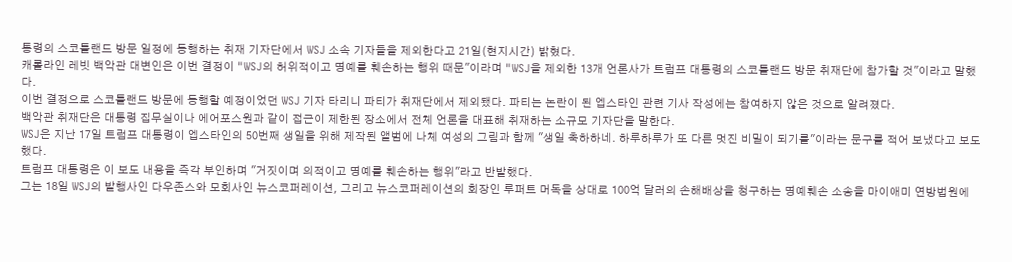통령의 스코틀랜드 방문 일정에 동행하는 취재 기자단에서 WSJ 소속 기자들을 제외한다고 21일(현지시간) 밝혔다.
캐롤라인 레빗 백악관 대변인은 이번 결정이 "WSJ의 허위적이고 명예를 훼손하는 행위 때문"이라며 "WSJ을 제외한 13개 언론사가 트럼프 대통령의 스코틀랜드 방문 취재단에 참가할 것"이라고 말했다.
이번 결정으로 스코틀랜드 방문에 동행할 예정이었던 WSJ 기자 타리니 파티가 취재단에서 제외됐다. 파티는 논란이 된 엡스타인 관련 기사 작성에는 참여하지 않은 것으로 알려졌다.
백악관 취재단은 대통령 집무실이나 에어포스원과 같이 접근이 제한된 장소에서 전체 언론을 대표해 취재하는 소규모 기자단을 말한다.
WSJ은 지난 17일 트럼프 대통령이 엡스타인의 50번째 생일을 위해 제작된 앨범에 나체 여성의 그림과 함께 "생일 축하하네. 하루하루가 또 다른 멋진 비밀이 되기를"이라는 문구를 적어 보냈다고 보도했다.
트럼프 대통령은 이 보도 내용을 즉각 부인하며 "거짓이며 의적이고 명예를 훼손하는 행위"라고 반발했다.
그는 18일 WSJ의 발행사인 다우존스와 모회사인 뉴스코퍼레이션, 그리고 뉴스코퍼레이션의 회장인 루퍼트 머독을 상대로 100억 달러의 손해배상을 청구하는 명예훼손 소송을 마이애미 연방법원에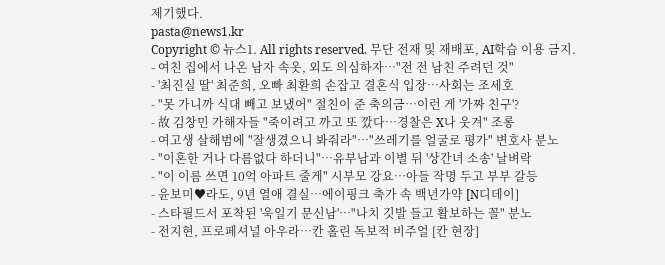제기했다.
pasta@news1.kr
Copyright © 뉴스1. All rights reserved. 무단 전재 및 재배포, AI학습 이용 금지.
- 여친 집에서 나온 남자 속옷, 외도 의심하자…"전 전 남친 주려던 것"
- '최진실 딸' 최준희, 오빠 최환희 손잡고 결혼식 입장…사회는 조세호
- "못 가니까 식대 빼고 보냈어" 절친이 준 축의금…이런 게 '가짜 친구'?
- 故 김창민 가해자들 "죽이려고 까고 또 깠다…경찰은 X나 웃겨" 조롱
- 여고생 살해범에 "잘생겼으니 봐줘라"…"쓰레기를 얼굴로 평가" 변호사 분노
- "이혼한 거나 다름없다 하더니"…유부남과 이별 뒤 '상간녀 소송' 날벼락
- "이 이름 쓰면 10억 아파트 줄게" 시부모 강요…아들 작명 두고 부부 갈등
- 윤보미♥라도, 9년 열애 결실…에이핑크 축가 속 백년가약 [N디데이]
- 스타필드서 포착된 '욱일기 문신남'…"나치 깃발 들고 활보하는 꼴" 분노
- 전지현, 프로페셔널 아우라…칸 홀린 독보적 비주얼 [칸 현장]